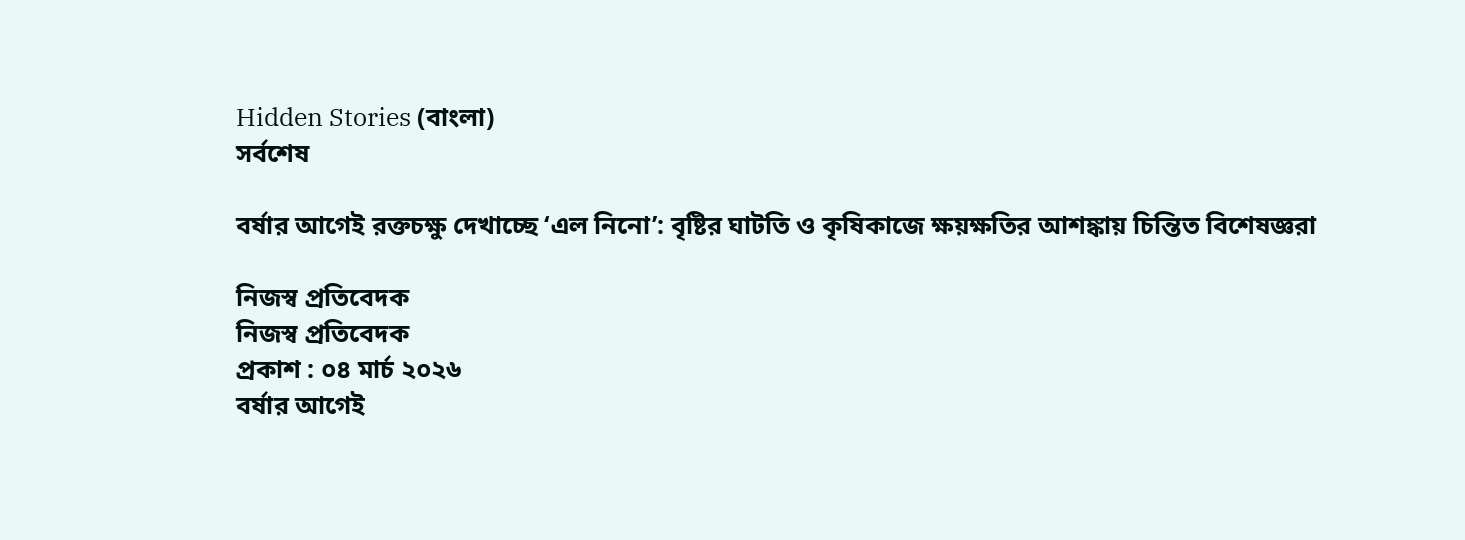Hidden Stories (বাংলা)
সর্বশেষ

বর্ষার আগেই রক্তচক্ষু দেখাচ্ছে ‘এল নিনো’: বৃষ্টির ঘাটতি ও কৃষিকাজে ক্ষয়ক্ষতির আশঙ্কায় চিন্তিত বিশেষজ্ঞরা

নিজস্ব প্রতিবেদক
নিজস্ব প্রতিবেদক
প্রকাশ : ০৪ মার্চ ২০২৬
বর্ষার আগেই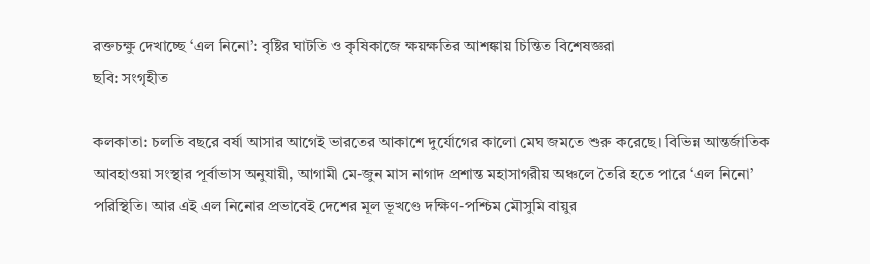রক্তচক্ষু দেখাচ্ছে ‘এল নিনো’: বৃষ্টির ঘাটতি ও কৃষিকাজে ক্ষয়ক্ষতির আশঙ্কায় চিন্তিত বিশেষজ্ঞরা
ছবি: সংগৃহীত

কলকাতা: চলতি বছরে বর্ষা আসার আগেই ভারতের আকাশে দুর্যোগের কালো মেঘ জমতে শুরু করেছে। বিভিন্ন আন্তর্জাতিক আবহাওয়া সংস্থার পূর্বাভাস অনুযায়ী, আগামী মে-জুন মাস নাগাদ প্রশান্ত মহাসাগরীয় অঞ্চলে তৈরি হতে পারে ‘এল নিনো’ পরিস্থিতি। আর এই এল নিনোর প্রভাবেই দেশের মূল ভূখণ্ডে দক্ষিণ-পশ্চিম মৌসুমি বায়ুর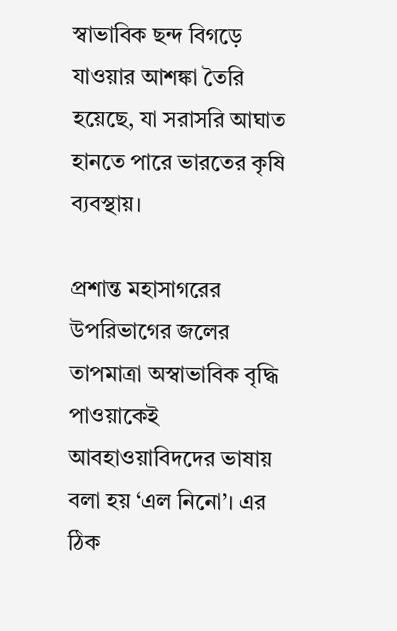স্বাভাবিক ছন্দ বিগড়ে যাওয়ার আশঙ্কা তৈরি হয়েছে, যা সরাসরি আঘাত হানতে পারে ভারতের কৃষি ব্যবস্থায়।

প্রশান্ত মহাসাগরের উপরিভাগের জলের তাপমাত্রা অস্বাভাবিক বৃদ্ধি পাওয়াকেই আবহাওয়াবিদদের ভাষায় বলা হয় ‘এল নিনো’। এর ঠিক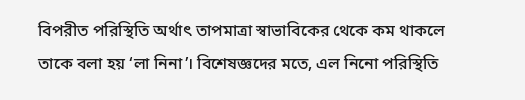বিপরীত পরিস্থিতি অর্থাৎ তাপমাত্রা স্বাভাবিকের থেকে কম থাকলে তাকে বলা হয় ‘লা নিনা’। বিশেষজ্ঞদের মতে, এল নিনো পরিস্থিতি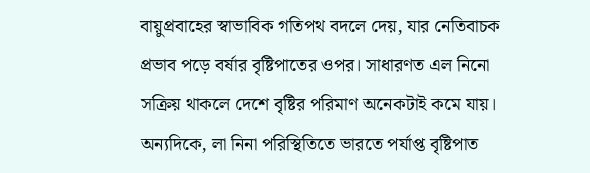বায়ুপ্রবাহের স্বাভাবিক গতিপথ বদলে দেয়, যার নেতিবাচক প্রভাব পড়ে বর্ষার বৃষ্টিপাতের ওপর। সাধারণত এল নিনো সক্রিয় থাকলে দেশে বৃষ্টির পরিমাণ অনেকটাই কমে যায়। অন্যদিকে, লা নিনা পরিস্থিতিতে ভারতে পর্যাপ্ত বৃষ্টিপাত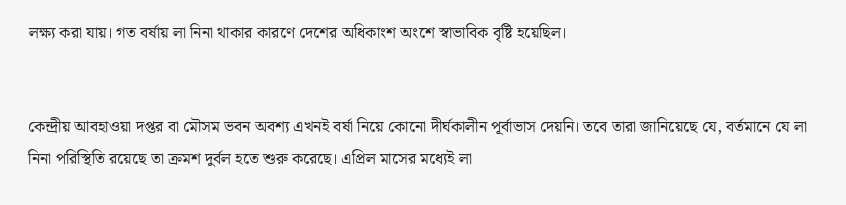লক্ষ্য করা যায়। গত বর্ষায় লা নিনা থাকার কারণে দেশের অধিকাংশ অংশে স্বাভাবিক বৃষ্টি হয়েছিল।


কেন্দ্রীয় আবহাওয়া দপ্তর বা মৌসম ভবন অবশ্য এখনই বর্ষা নিয়ে কোনো দীর্ঘকালীন পূর্বাভাস দেয়নি। তবে তারা জানিয়েছে যে, বর্তমানে যে লা নিনা পরিস্থিতি রয়েছে তা ক্রমশ দুর্বল হতে শুরু করেছে। এপ্রিল মাসের মধ্যেই লা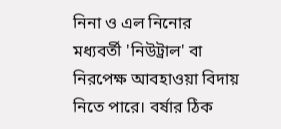নিনা ও এল নিনোর মধ্যবর্তী 'নিউট্রাল' বা নিরপেক্ষ আবহাওয়া বিদায় নিতে পারে। বর্ষার ঠিক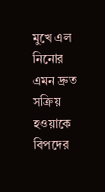মুখে এল নিনোর এমন দ্রুত সক্রিয় হওয়াকে বিপদের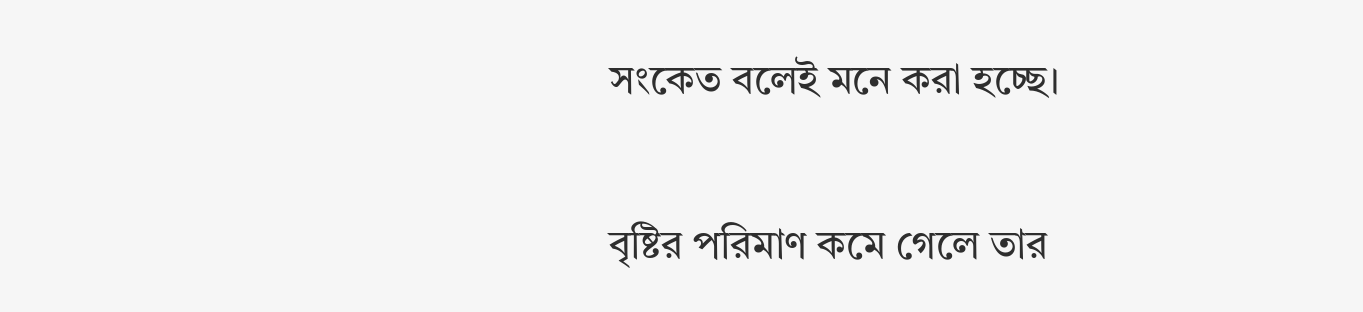সংকেত বলেই মনে করা হচ্ছে।


বৃষ্টির পরিমাণ কমে গেলে তার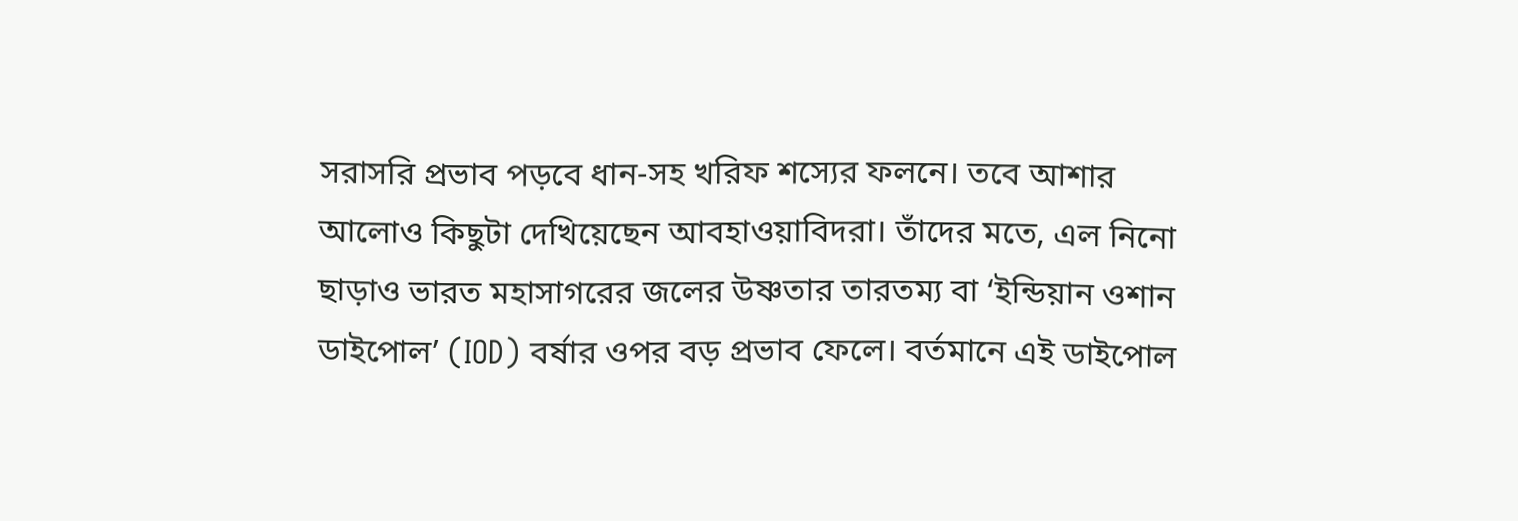সরাসরি প্রভাব পড়বে ধান-সহ খরিফ শস্যের ফলনে। তবে আশার আলোও কিছুটা দেখিয়েছেন আবহাওয়াবিদরা। তাঁদের মতে, এল নিনো ছাড়াও ভারত মহাসাগরের জলের উষ্ণতার তারতম্য বা ‘ইন্ডিয়ান ওশান ডাইপোল’ (IOD) বর্ষার ওপর বড় প্রভাব ফেলে। বর্তমানে এই ডাইপোল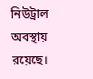নিউট্রাল অবস্থায় রয়েছে।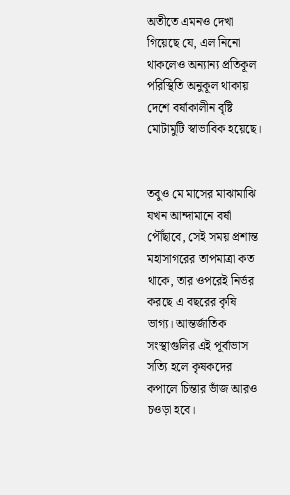অতীতে এমনও দেখা গিয়েছে যে, এল নিনো থাকলেও অন্যান্য প্রতিকূল পরিস্থিতি অনুকূল থাকায় দেশে বর্ষাকালীন বৃষ্টি মোটামুটি স্বাভাবিক হয়েছে।


তবুও মে মাসের মাঝামাঝি যখন আন্দামানে বর্ষা পৌঁছাবে, সেই সময় প্রশান্ত মহাসাগরের তাপমাত্রা কত থাকে, তার ওপরেই নির্ভর করছে এ বছরের কৃষি ভাগ্য। আন্তর্জাতিক সংস্থাগুলির এই পূর্বাভাস সত্যি হলে কৃষকদের কপালে চিন্তার ভাঁজ আরও চওড়া হবে।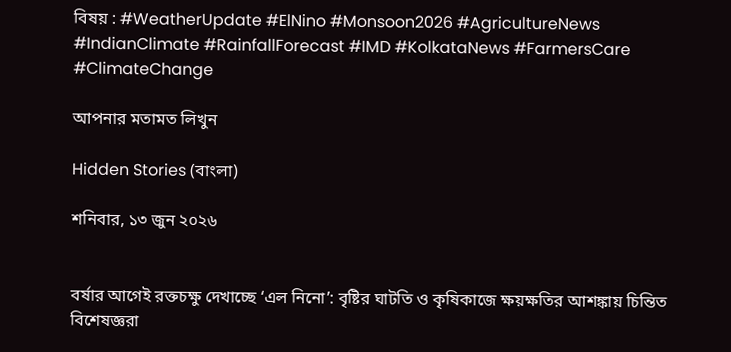বিষয় : #WeatherUpdate #ElNino #Monsoon2026 #AgricultureNews #IndianClimate #RainfallForecast #IMD #KolkataNews #FarmersCare #ClimateChange

আপনার মতামত লিখুন

Hidden Stories (বাংলা)

শনিবার, ১৩ জুন ২০২৬


বর্ষার আগেই রক্তচক্ষু দেখাচ্ছে ‘এল নিনো’: বৃষ্টির ঘাটতি ও কৃষিকাজে ক্ষয়ক্ষতির আশঙ্কায় চিন্তিত বিশেষজ্ঞরা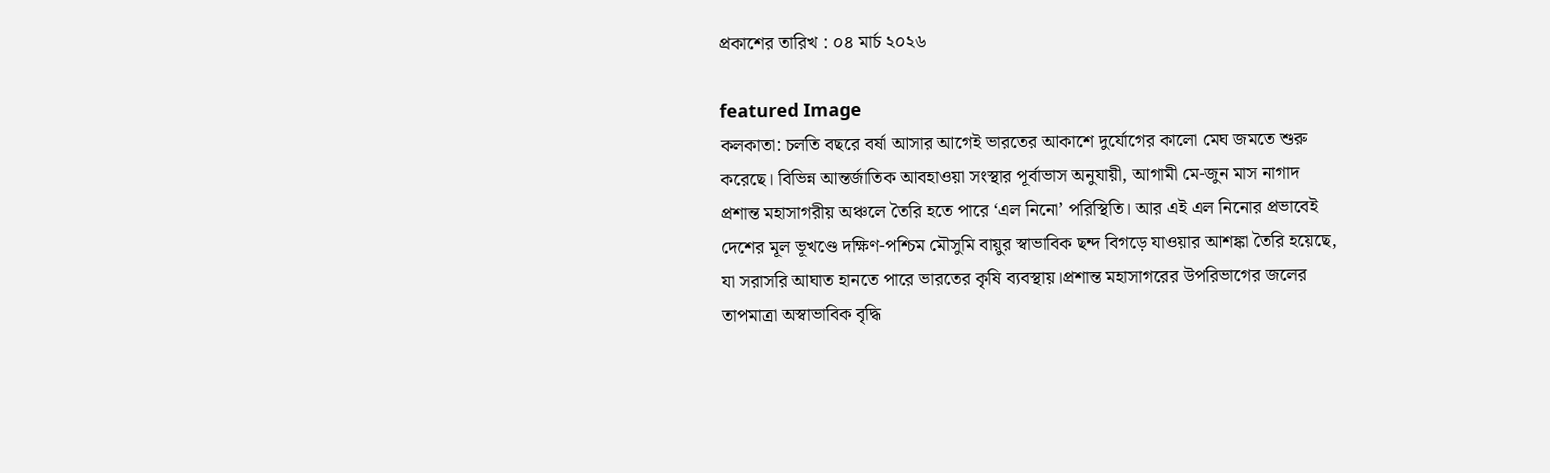প্রকাশের তারিখ : ০৪ মার্চ ২০২৬

featured Image
কলকাতা: চলতি বছরে বর্ষা আসার আগেই ভারতের আকাশে দুর্যোগের কালো মেঘ জমতে শুরু করেছে। বিভিন্ন আন্তর্জাতিক আবহাওয়া সংস্থার পূর্বাভাস অনুযায়ী, আগামী মে-জুন মাস নাগাদ প্রশান্ত মহাসাগরীয় অঞ্চলে তৈরি হতে পারে ‘এল নিনো’ পরিস্থিতি। আর এই এল নিনোর প্রভাবেই দেশের মূল ভূখণ্ডে দক্ষিণ-পশ্চিম মৌসুমি বায়ুর স্বাভাবিক ছন্দ বিগড়ে যাওয়ার আশঙ্কা তৈরি হয়েছে, যা সরাসরি আঘাত হানতে পারে ভারতের কৃষি ব্যবস্থায়।প্রশান্ত মহাসাগরের উপরিভাগের জলের তাপমাত্রা অস্বাভাবিক বৃদ্ধি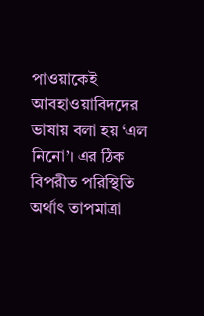পাওয়াকেই আবহাওয়াবিদদের ভাষায় বলা হয় ‘এল নিনো’। এর ঠিক বিপরীত পরিস্থিতি অর্থাৎ তাপমাত্রা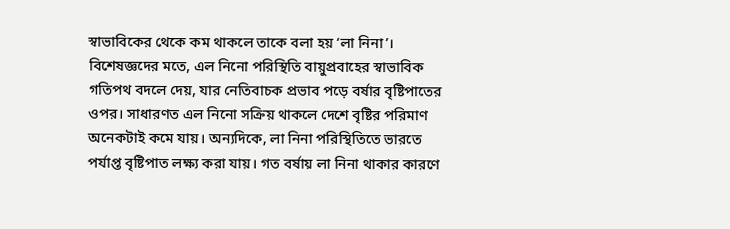স্বাভাবিকের থেকে কম থাকলে তাকে বলা হয় ‘লা নিনা’। বিশেষজ্ঞদের মতে, এল নিনো পরিস্থিতি বায়ুপ্রবাহের স্বাভাবিক গতিপথ বদলে দেয়, যার নেতিবাচক প্রভাব পড়ে বর্ষার বৃষ্টিপাতের ওপর। সাধারণত এল নিনো সক্রিয় থাকলে দেশে বৃষ্টির পরিমাণ অনেকটাই কমে যায়। অন্যদিকে, লা নিনা পরিস্থিতিতে ভারতে পর্যাপ্ত বৃষ্টিপাত লক্ষ্য করা যায়। গত বর্ষায় লা নিনা থাকার কারণে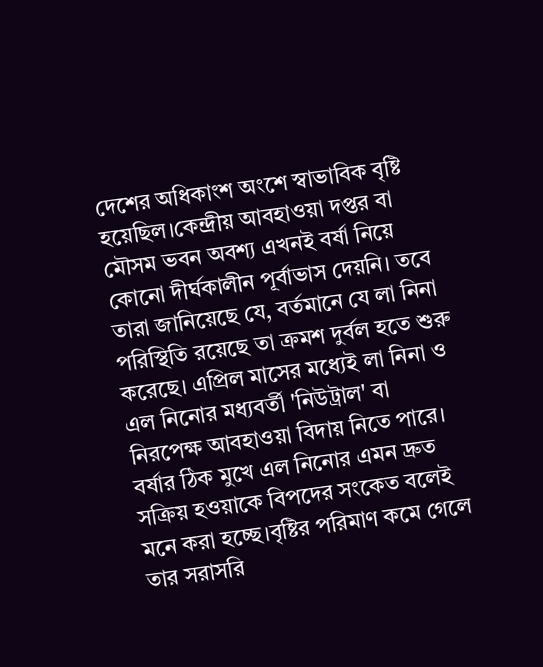দেশের অধিকাংশ অংশে স্বাভাবিক বৃষ্টি হয়েছিল।কেন্দ্রীয় আবহাওয়া দপ্তর বা মৌসম ভবন অবশ্য এখনই বর্ষা নিয়ে কোনো দীর্ঘকালীন পূর্বাভাস দেয়নি। তবে তারা জানিয়েছে যে, বর্তমানে যে লা নিনা পরিস্থিতি রয়েছে তা ক্রমশ দুর্বল হতে শুরু করেছে। এপ্রিল মাসের মধ্যেই লা নিনা ও এল নিনোর মধ্যবর্তী 'নিউট্রাল' বা নিরপেক্ষ আবহাওয়া বিদায় নিতে পারে। বর্ষার ঠিক মুখে এল নিনোর এমন দ্রুত সক্রিয় হওয়াকে বিপদের সংকেত বলেই মনে করা হচ্ছে।বৃষ্টির পরিমাণ কমে গেলে তার সরাসরি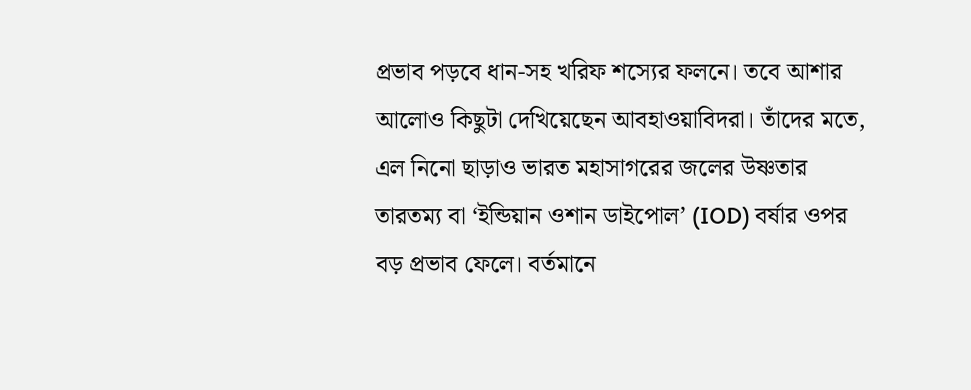প্রভাব পড়বে ধান-সহ খরিফ শস্যের ফলনে। তবে আশার আলোও কিছুটা দেখিয়েছেন আবহাওয়াবিদরা। তাঁদের মতে, এল নিনো ছাড়াও ভারত মহাসাগরের জলের উষ্ণতার তারতম্য বা ‘ইন্ডিয়ান ওশান ডাইপোল’ (IOD) বর্ষার ওপর বড় প্রভাব ফেলে। বর্তমানে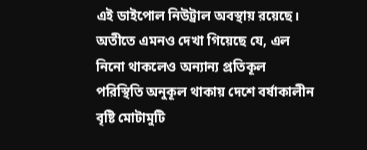এই ডাইপোল নিউট্রাল অবস্থায় রয়েছে। অতীতে এমনও দেখা গিয়েছে যে, এল নিনো থাকলেও অন্যান্য প্রতিকূল পরিস্থিতি অনুকূল থাকায় দেশে বর্ষাকালীন বৃষ্টি মোটামুটি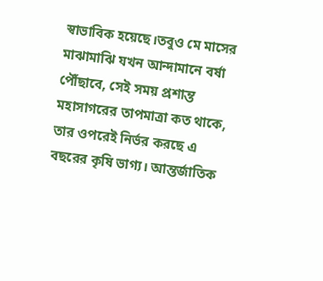স্বাভাবিক হয়েছে।তবুও মে মাসের মাঝামাঝি যখন আন্দামানে বর্ষা পৌঁছাবে, সেই সময় প্রশান্ত মহাসাগরের তাপমাত্রা কত থাকে, তার ওপরেই নির্ভর করছে এ বছরের কৃষি ভাগ্য। আন্তর্জাতিক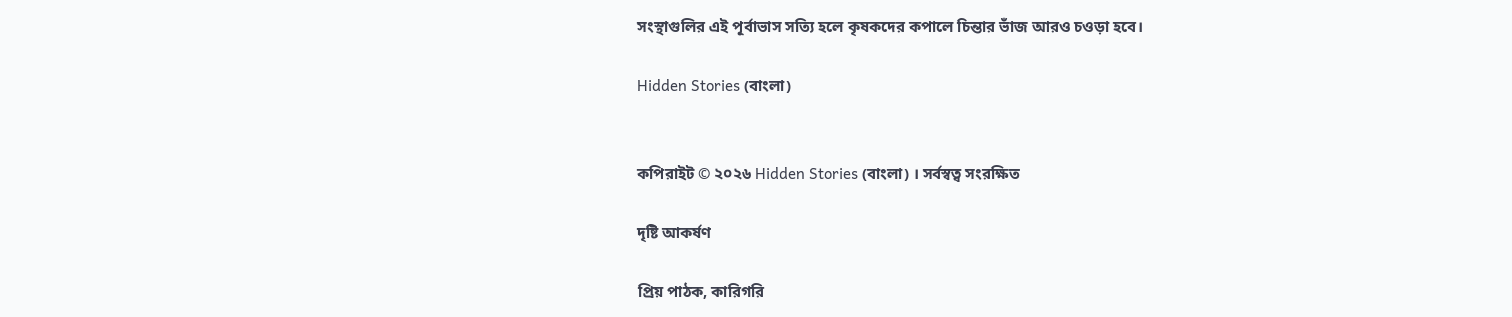সংস্থাগুলির এই পূর্বাভাস সত্যি হলে কৃষকদের কপালে চিন্তার ভাঁজ আরও চওড়া হবে।

Hidden Stories (বাংলা)


কপিরাইট © ২০২৬ Hidden Stories (বাংলা) । সর্বস্বত্ব সংরক্ষিত

দৃষ্টি আকর্ষণ

প্রিয় পাঠক, কারিগরি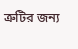ত্রুটির জন্য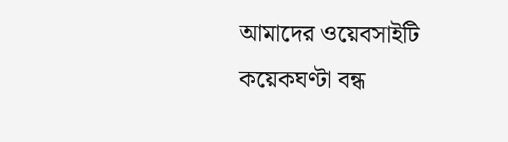আমাদের ওয়েবসাইটি কয়েকঘণ্টা বন্ধ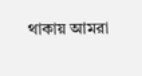থাকায় আমরা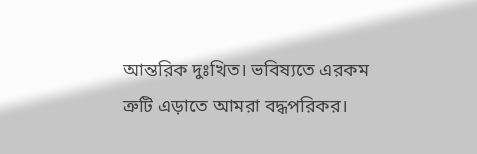আন্তরিক দুঃখিত। ভবিষ্যতে এরকম ত্রুটি এড়াতে আমরা বদ্ধপরিকর।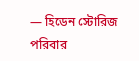— হিডেন স্টোরিজ পরিবার